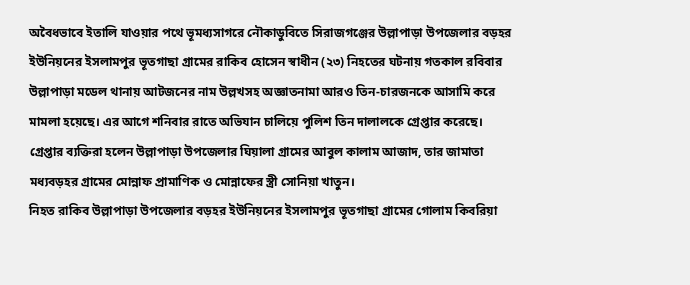অবৈধভাবে ইতালি যাওয়ার পথে ভূমধ্যসাগরে নৌকাডুবিতে সিরাজগঞ্জের উল্লাপাড়া উপজেলার বড়হর ইউনিয়নের ইসলামপুর ভূতগাছা গ্রামের রাকিব হোসেন স্বাধীন (২৩) নিহতের ঘটনায় গতকাল রবিবার উল্লাপাড়া মডেল থানায় আটজনের নাম উল্লখসহ অজ্ঞাতনামা আরও তিন-চারজনকে আসামি করে মামলা হয়েছে। এর আগে শনিবার রাতে অভিযান চালিয়ে পুলিশ তিন দালালকে গ্রেপ্তার করেছে। গ্রেপ্তার ব্যক্তিরা হলেন উল্লাপাড়া উপজেলার ঘিয়ালা গ্রামের আবুল কালাম আজাদ, তার জামাতা মধ্যবড়হর গ্রামের মোন্নাফ প্রামাণিক ও মোন্নাফের স্ত্রী সোনিয়া খাতুন।
নিহত রাকিব উল্লাপাড়া উপজেলার বড়হর ইউনিয়নের ইসলামপুর ভূতগাছা গ্রামের গোলাম কিবরিয়া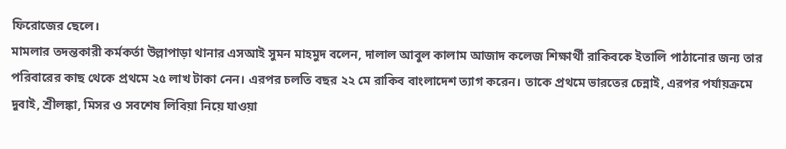ফিরোজের ছেলে।
মামলার তদন্তকারী কর্মকর্তা উল্লাপাড়া থানার এসআই সুমন মাহমুদ বলেন, দালাল আবুল কালাম আজাদ কলেজ শিক্ষার্থী রাকিবকে ইতালি পাঠানোর জন্য তার পরিবারের কাছ থেকে প্রথমে ২৫ লাখ টাকা নেন। এরপর চলতি বছর ২২ মে রাকিব বাংলাদেশ ত্যাগ করেন। তাকে প্রথমে ভারতের চেন্নাই, এরপর পর্যায়ক্রমে দুবাই, শ্রীলঙ্কা, মিসর ও সবশেষ লিবিয়া নিয়ে যাওয়া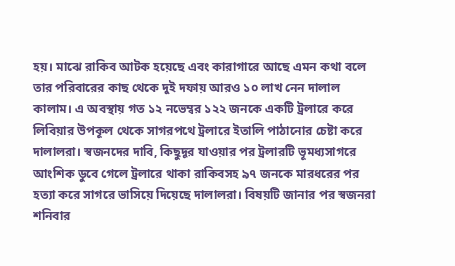হয়। মাঝে রাকিব আটক হয়েছে এবং কারাগারে আছে এমন কথা বলে তার পরিবারের কাছ থেকে দুই দফায় আরও ১০ লাখ নেন দালাল কালাম। এ অবস্থায় গত ১২ নভেম্বর ১২২ জনকে একটি ট্রলারে করে লিবিয়ার উপকূল থেকে সাগরপথে ট্রলারে ইতালি পাঠানোর চেষ্টা করে দালালরা। স্বজনদের দাবি, কিছুদূর যাওয়ার পর ট্রলারটি ভূমধ্যসাগরে আংশিক ডুবে গেলে ট্রলারে থাকা রাকিবসহ ৯৭ জনকে মারধরের পর হত্যা করে সাগরে ভাসিয়ে দিয়েছে দালালরা। বিষয়টি জানার পর স্বজনরা শনিবার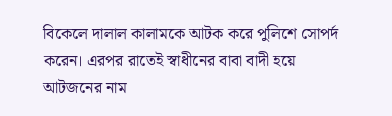বিকেলে দালাল কালামকে আটক করে পুলিশে সোপর্দ করেন। এরপর রাতেই স্বাধীনের বাবা বাদী হয়ে আটজনের নাম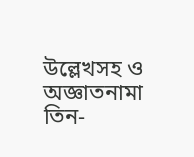উল্লেখসহ ও অজ্ঞাতনামা তিন-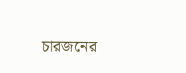চারজনের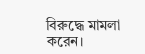বিরুদ্ধে মামলা করেন।